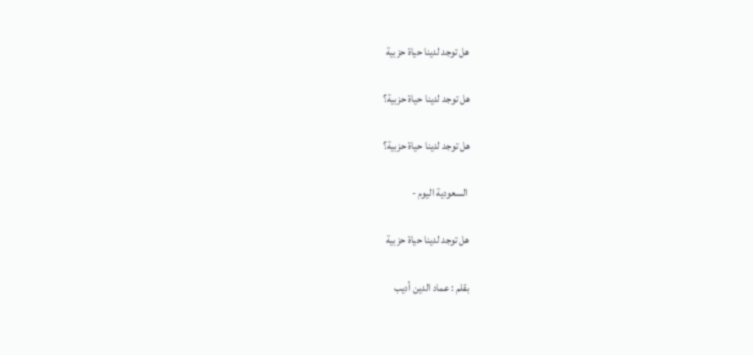هل توجد لدينا حياة حزبية

هل توجد لدينا حياة حزبية؟

هل توجد لدينا حياة حزبية؟

 السعودية اليوم -

هل توجد لدينا حياة حزبية

بقلم : عماد الدين أديب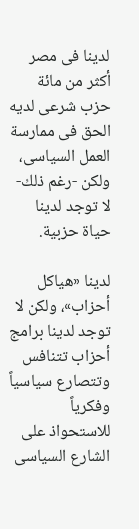لدينا فى مصر أكثر من مائة حزب شرعى لديه الحق فى ممارسة العمل السياسى، ولكن -رغم ذلك- لا توجد لدينا حياة حزبية.

لدينا «هياكل أحزاب»، ولكن لا توجد لدينا برامج أحزاب تتنافس وتتصارع سياسياً وفكرياً للاستحواذ على الشارع السياسى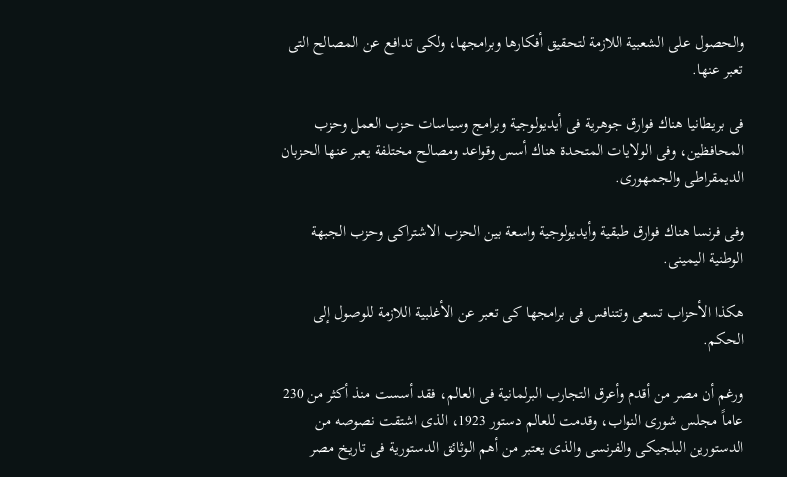والحصول على الشعبية اللازمة لتحقيق أفكارها وبرامجها، ولكى تدافع عن المصالح التى تعبر عنها.

فى بريطانيا هناك فوارق جوهرية فى أيديولوجية وبرامج وسياسات حزب العمل وحزب المحافظين، وفى الولايات المتحدة هناك أسس وقواعد ومصالح مختلفة يعبر عنها الحزبان الديمقراطى والجمهورى.

وفى فرنسا هناك فوارق طبقية وأيديولوجية واسعة بين الحزب الاشتراكى وحزب الجبهة الوطنية اليمينى.

هكذا الأحزاب تسعى وتتنافس فى برامجها كى تعبر عن الأغلبية اللازمة للوصول إلى الحكم.

ورغم أن مصر من أقدم وأعرق التجارب البرلمانية فى العالم، فقد أسست منذ أكثر من 230 عاماً مجلس شورى النواب، وقدمت للعالم دستور 1923، الذى اشتقت نصوصه من الدستورين البلجيكى والفرنسى والذى يعتبر من أهم الوثائق الدستورية فى تاريخ مصر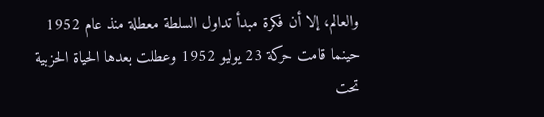والعالم، إلا أن فكرة مبدأ تداول السلطة معطلة منذ عام 1952 حينما قامت حركة 23 يوليو 1952 وعطلت بعدها الحياة الحزبية تحت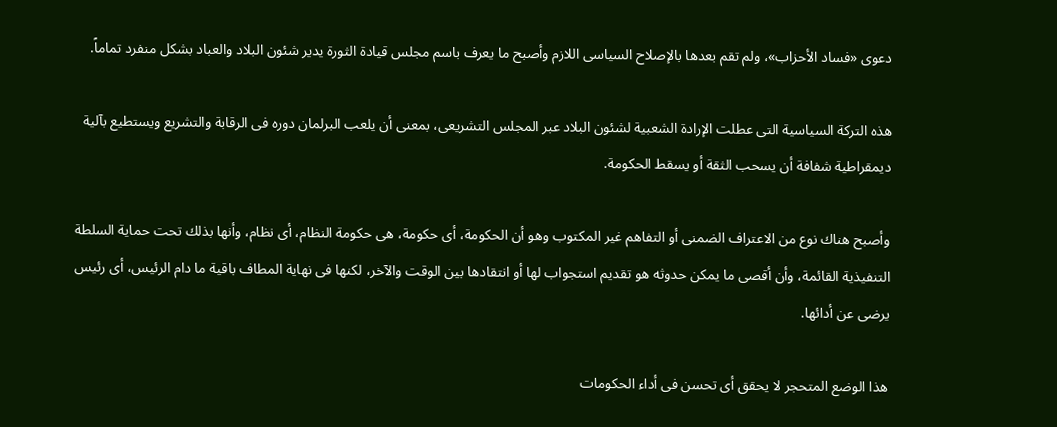دعوى «فساد الأحزاب»، ولم تقم بعدها بالإصلاح السياسى اللازم وأصبح ما يعرف باسم مجلس قيادة الثورة يدير شئون البلاد والعباد بشكل منفرد تماماً.

هذه التركة السياسية التى عطلت الإرادة الشعبية لشئون البلاد عبر المجلس التشريعى، بمعنى أن يلعب البرلمان دوره فى الرقابة والتشريع ويستطيع بآلية ديمقراطية شفافة أن يسحب الثقة أو يسقط الحكومة.

وأصبح هناك نوع من الاعتراف الضمنى أو التفاهم غير المكتوب وهو أن الحكومة، أى حكومة، هى حكومة النظام، أى نظام، وأنها بذلك تحت حماية السلطة التنفيذية القائمة، وأن أقصى ما يمكن حدوثه هو تقديم استجواب لها أو انتقادها بين الوقت والآخر، لكنها فى نهاية المطاف باقية ما دام الرئيس، أى رئيس يرضى عن أدائها.

هذا الوضع المتحجر لا يحقق أى تحسن فى أداء الحكومات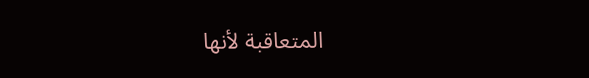المتعاقبة لأنها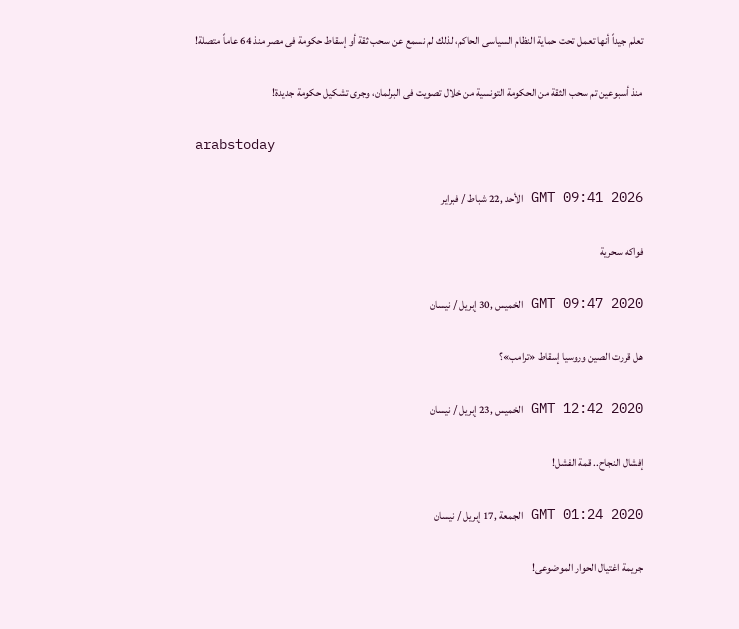تعلم جيداً أنها تعمل تحت حماية النظام السياسى الحاكم، لذلك لم نسمع عن سحب ثقة أو إسقاط حكومة فى مصر منذ 64 عاماً متصلة!

منذ أسبوعين تم سحب الثقة من الحكومة التونسية من خلال تصويت فى البرلمان، وجرى تشكيل حكومة جديدة!

arabstoday

GMT 09:41 2026 الأحد ,22 شباط / فبراير

فواكه سحرية

GMT 09:47 2020 الخميس ,30 إبريل / نيسان

هل قررت الصين وروسيا إسقاط «ترامب»؟

GMT 12:42 2020 الخميس ,23 إبريل / نيسان

إفشال النجاح.. قمة الفشل!

GMT 01:24 2020 الجمعة ,17 إبريل / نيسان

جريمة اغتيال الحوار الموضوعى!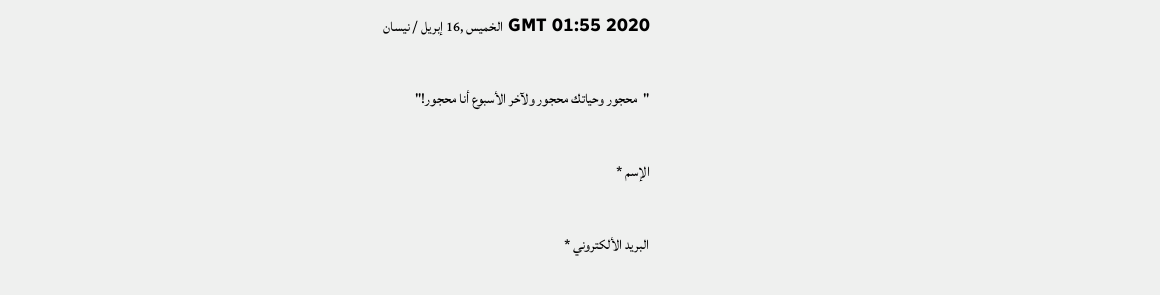GMT 01:55 2020 الخميس ,16 إبريل / نيسان

"محجور وحياتك محجور ولآخر الأسبوع أنا محجور!"

الإسم *

البريد الألكتروني *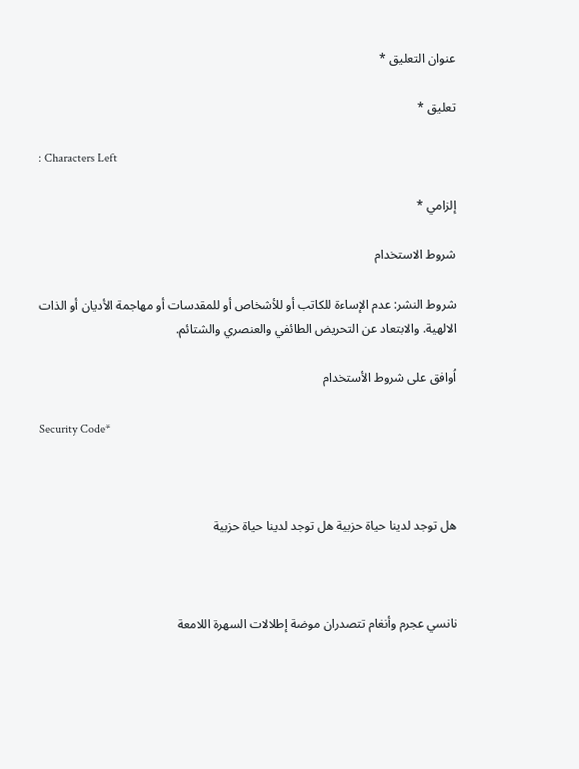عنوان التعليق *

تعليق *

: Characters Left

إلزامي *

شروط الاستخدام

شروط النشر: عدم الإساءة للكاتب أو للأشخاص أو للمقدسات أو مهاجمة الأديان أو الذات الالهية. والابتعاد عن التحريض الطائفي والعنصري والشتائم.

اُوافق على شروط الأستخدام

Security Code*



هل توجد لدينا حياة حزبية هل توجد لدينا حياة حزبية



نانسي عجرم وأنغام تتصدران موضة إطلالات السهرة اللامعة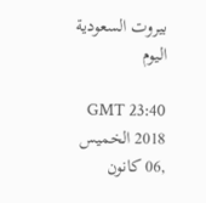بيروت السعودية اليوم

GMT 23:40 2018 الخميس ,06 كانون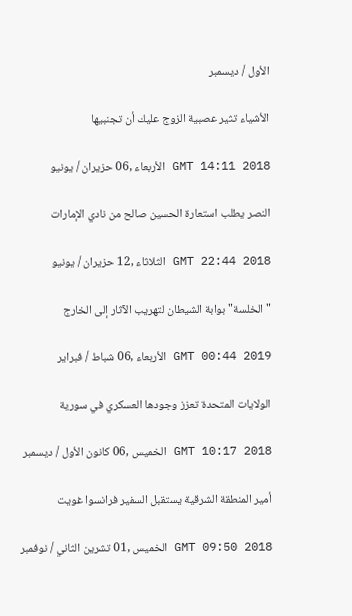الأول / ديسمبر

الأشياء تثير عصبية الزوج عليك أن تجنبيها

GMT 14:11 2018 الأربعاء ,06 حزيران / يونيو

النصر يطلب استعارة الحسين صالح من نادي الإمارات

GMT 22:44 2018 الثلاثاء ,12 حزيران / يونيو

"الخلسة"بوابة الشيطان لتهريب الآثار إلى الخارج

GMT 00:44 2019 الأربعاء ,06 شباط / فبراير

الولايات المتحدة تعزز وجودها العسكري في سورية

GMT 10:17 2018 الخميس ,06 كانون الأول / ديسمبر

أمير المنطقة الشرقية يستقبل السفير فرانسوا غويت

GMT 09:50 2018 الخميس ,01 تشرين الثاني / نوفمبر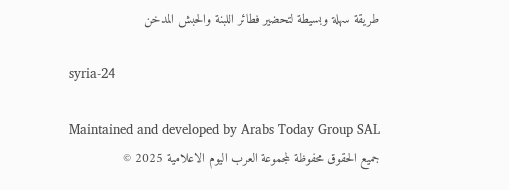طريقة سهلة وبسيطة لتحضير فطائر اللبنة والحبش المدخن

syria-24

Maintained and developed by Arabs Today Group SAL
جميع الحقوق محفوظة لمجموعة العرب اليوم الاعلامية 2025 ©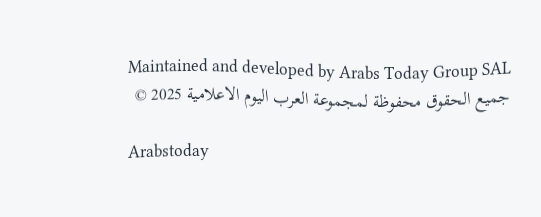Maintained and developed by Arabs Today Group SAL
جميع الحقوق محفوظة لمجموعة العرب اليوم الاعلامية 2025 ©

Arabstoday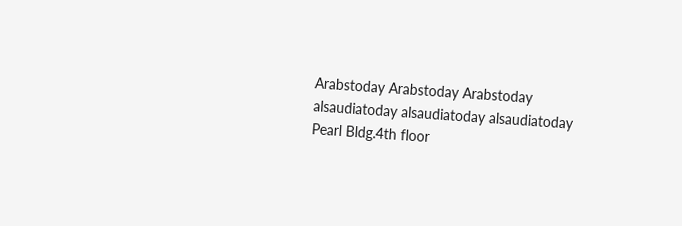Arabstoday Arabstoday Arabstoday
alsaudiatoday alsaudiatoday alsaudiatoday
Pearl Bldg.4th floor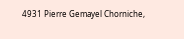4931 Pierre Gemayel Chorniche,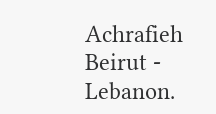Achrafieh Beirut - Lebanon.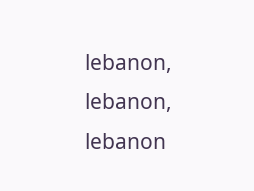lebanon, lebanon, lebanon